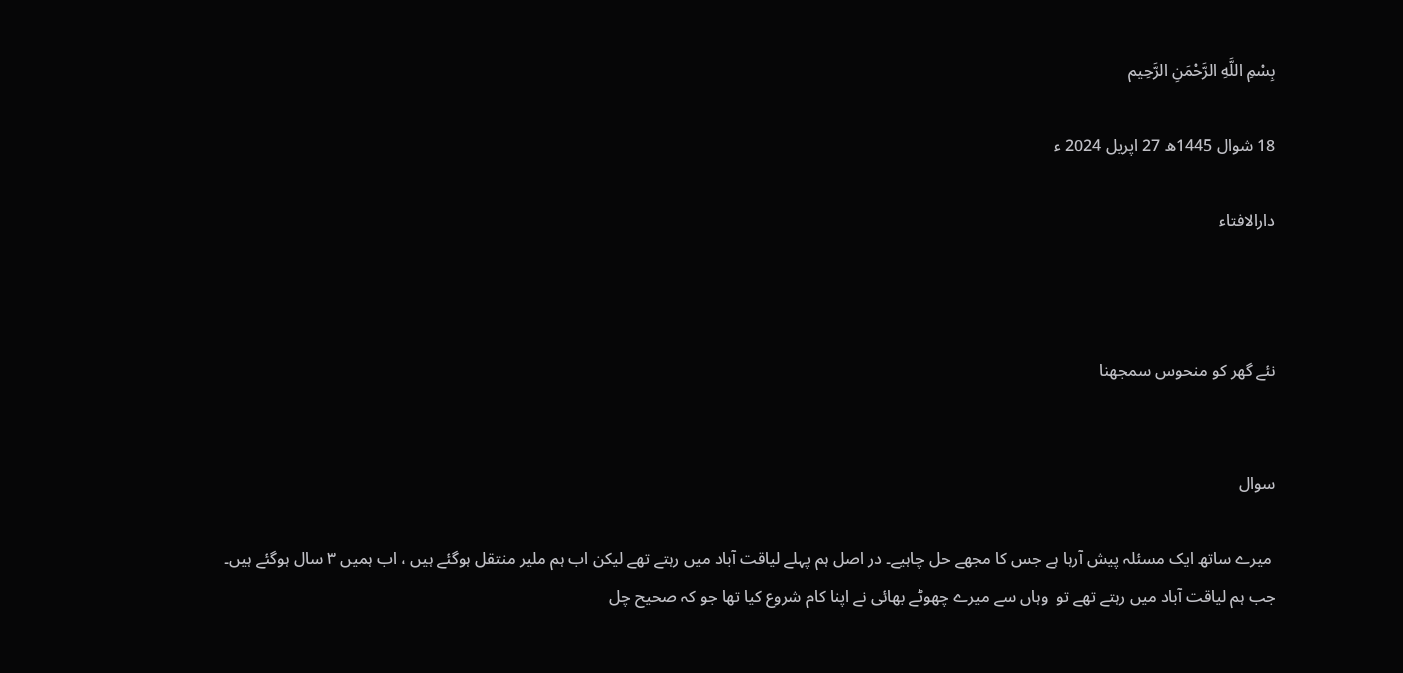بِسْمِ اللَّهِ الرَّحْمَنِ الرَّحِيم

18 شوال 1445ھ 27 اپریل 2024 ء

دارالافتاء



نئے گھر کو منحوس سمجھنا


سوال

 میرے ساتھ ایک مسئلہ پیش آرہا ہے جس کا مجھے حل چاہیے۔ در اصل ہم پہلے لیاقت آباد میں رہتے تھے لیکن اب ہم ملیر منتقل ہوگئے ہیں ، اب ہمیں ۳ سال ہوگئے ہیں۔ جب ہم لیاقت آباد میں رہتے تھے تو  وہاں سے میرے چھوٹے بھائی نے اپنا کام شروع کیا تھا جو کہ صحیح چل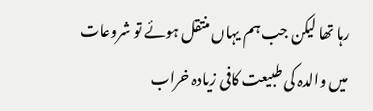رہا تھا لیکن جب ہم یہاں منتقل ہوئے تو شروعات میں والدہ کی طبیعت کافی زیادہ خراب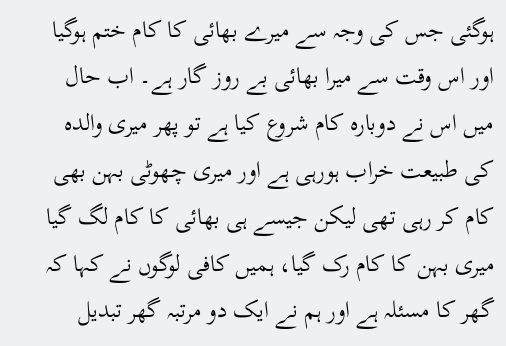ہوگئی جس کی وجہ سے میرے بھائی کا کام ختم ہوگیا اور اس وقت سے میرا بھائی بے روز گار ہے۔ اب حال میں اس نے دوبارہ کام شروع کیا ہے تو پھر میری والدہ کی طبیعت خراب ہورہی ہے اور میری چھوٹی بہن بھی کام کر رہی تھی لیکن جیسے ہی بھائی کا کام لگ گیا میری بہن کا کام رک گیا، ہمیں کافی لوگوں نے کہا کہ گھر کا مسئلہ ہے اور ہم نے ایک دو مرتبہ گھر تبدیل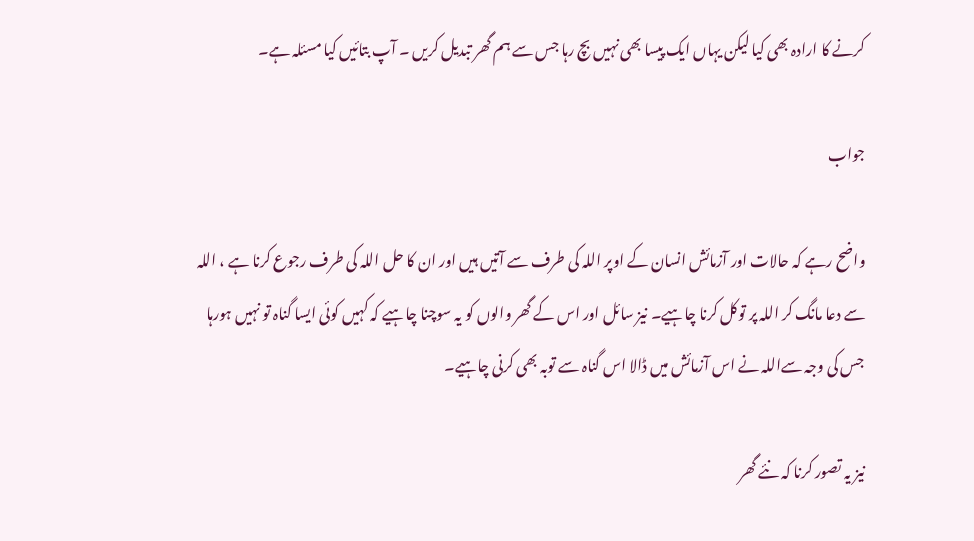کرنے کا ارادہ بھی کیا لیکن یہاں ایک پیسا بھی نہیں بچ رہا جس سے ہم گھر تبدیل کریں ۔ آپ بتائیں کیا مسئلہ ہے۔

جواب

واضح رہے کہ حالات اور آزمائش انسان کے اوپر اللہ کی طرف سے آتیں ہیں اور ان کا حل اللہ کی طرف رجوع کرنا ہے ، اللہ سے دعا مانگ کر اللہ پر توکل کرنا چاہیے۔ نیز سائل اور اس کے گھر والوں کو یہ سوچنا چاہیے کہ کہیں کوئی ایسا گناہ تو نہیں ہورہا جس کی وجہ سےاللہ نے اس آزمائش میں ڈالا اس گناہ سے توبہ بھی کرنی چاہیے۔

نیز یہ تصور کرنا کہ نئے گھر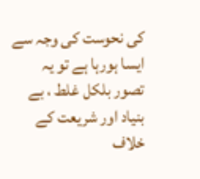کی نحوست کی وجہ سے ایسا ہورہا ہے تو یہ تصور بلکل غلط ، بے بنیاد اور شریعت کے خلاف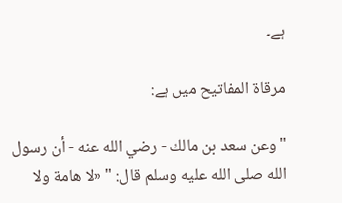ہے۔

مرقاۃ المفاتیح میں ہے:

"وعن سعد بن مالك - رضي الله عنه - أن رسول الله صلى الله عليه وسلم قال: " «لا هامة ولا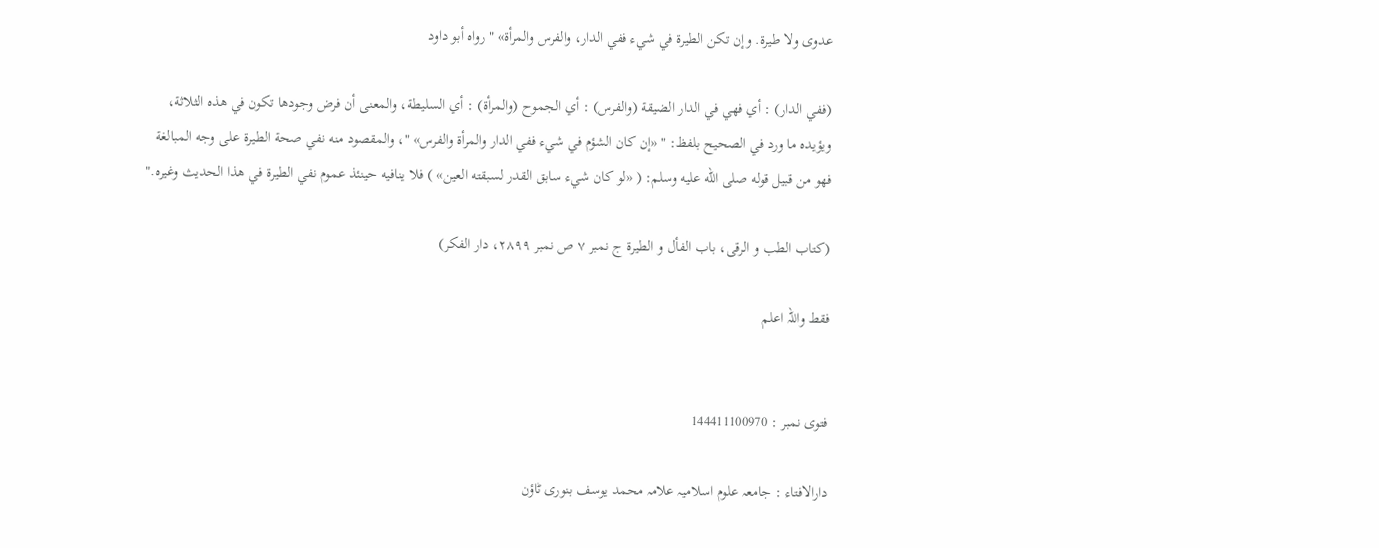عدوى ولا طيرة. وإن تكن الطيرة في شيء ففي الدار، والفرس والمرأة» " رواه أبو داود

(ففي الدار) : أي فهي في الدار الضيقة (والفرس) : أي الجموح (والمرأة) : أي السليطة، والمعنى أن فرض وجودها تكون في هذه الثلاثة، ويؤيده ما ورد في الصحيح بلفظ: " «إن كان الشؤم في شيء ففي الدار والمرأة والفرس» "، والمقصود منه نفي صحة الطيرة على وجه المبالغة فهو من قبيل قوله صلى الله عليه وسلم: ( «لو كان شيء سابق القدر لسبقته العين» ) فلا ينافيه حينئذ عموم نفي الطيرة في هذا الحديث وغيره."

(کتاب الطب و الرقی، باب الفأل و الطیرۃ ج نمبر ۷ ص نمبر ۲۸۹۹، دار الفکر)

فقط واللہ اعلم


فتوی نمبر : 144411100970

دارالافتاء : جامعہ علوم اسلامیہ علامہ محمد یوسف بنوری ٹاؤن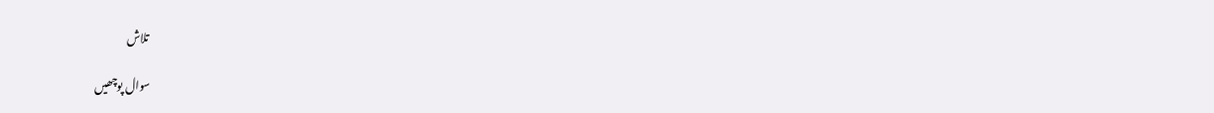تلاش

سوال پوچھیں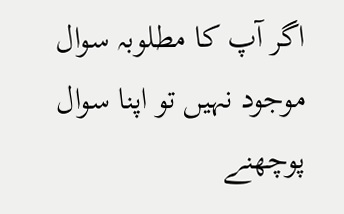اگر آپ کا مطلوبہ سوال موجود نہیں تو اپنا سوال پوچھنے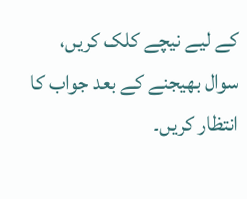کے لیے نیچے کلک کریں، سوال بھیجنے کے بعد جواب کا انتظار کریں۔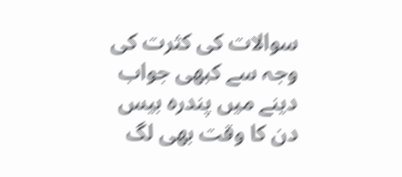سوالات کی کثرت کی وجہ سے کبھی جواب دینے میں پندرہ بیس دن کا وقت بھی لگ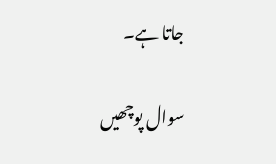جاتا ہے۔

سوال پوچھیں